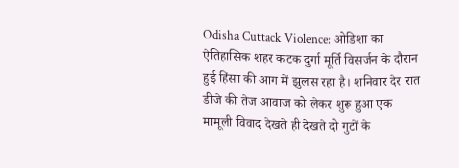Odisha Cuttack Violence: ओडिशा का ऐतिहासिक शहर कटक दुर्गा मूर्ति विसर्जन के दौरान हुई हिंसा की आग में झुलस रहा है। शनिवार देर रात डीजे की तेज आवाज को लेकर शुरू हुआ एक मामूली विवाद देखते ही देखते दो गुटों के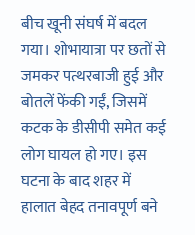बीच खूनी संघर्ष में बदल गया। शोभायात्रा पर छतों से जमकर पत्थरबाजी हुई और बोतलें फेंकी गईं, जिसमें कटक के डीसीपी समेत कई लोग घायल हो गए। इस घटना के बाद शहर में हालात बेहद तनावपूर्ण बने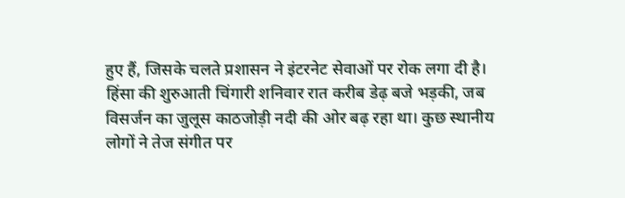हुए हैं, जिसके चलते प्रशासन ने इंटरनेट सेवाओं पर रोक लगा दी है।
हिंसा की शुरुआती चिंगारी शनिवार रात करीब डेढ़ बजे भड़की, जब विसर्जन का जुलूस काठजोड़ी नदी की ओर बढ़ रहा था। कुछ स्थानीय लोगों ने तेज संगीत पर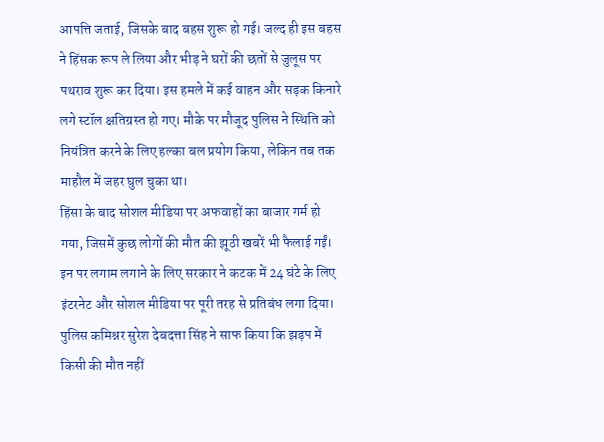आपत्ति जताई, जिसके बाद बहस शुरू हो गई। जल्द ही इस बहस ने हिंसक रूप ले लिया और भीड़ ने घरों की छतों से जुलूस पर पथराव शुरू कर दिया। इस हमले में कई वाहन और सड़क किनारे लगे स्टॉल क्षतिग्रस्त हो गए। मौके पर मौजूद पुलिस ने स्थिति को नियंत्रित करने के लिए हल्का बल प्रयोग किया, लेकिन तब तक माहौल में जहर घुल चुका था।
हिंसा के बाद सोशल मीडिया पर अफवाहों का बाजार गर्म हो गया, जिसमें कुछ लोगों की मौत की झूठी खबरें भी फैलाई गईं। इन पर लगाम लगाने के लिए सरकार ने कटक में 24 घंटे के लिए इंटरनेट और सोशल मीडिया पर पूरी तरह से प्रतिबंध लगा दिया। पुलिस कमिश्नर सुरेश देबदत्ता सिंह ने साफ किया कि झड़प में किसी की मौत नहीं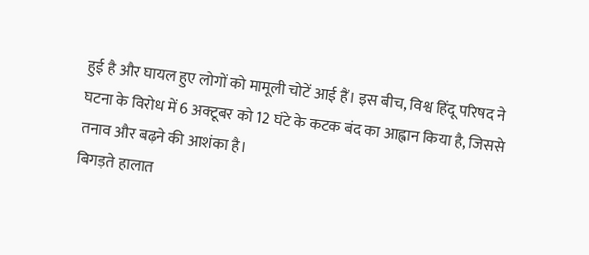हुई है और घायल हुए लोगों को मामूली चोटें आई हैं। इस बीच, विश्व हिंदू परिषद ने घटना के विरोध में 6 अक्टूबर को 12 घंटे के कटक बंद का आह्वान किया है, जिससे तनाव और बढ़ने की आशंका है।
बिगड़ते हालात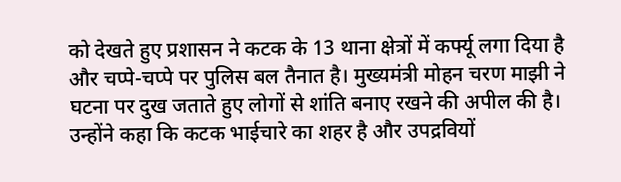को देखते हुए प्रशासन ने कटक के 13 थाना क्षेत्रों में कर्फ्यू लगा दिया है और चप्पे-चप्पे पर पुलिस बल तैनात है। मुख्यमंत्री मोहन चरण माझी ने घटना पर दुख जताते हुए लोगों से शांति बनाए रखने की अपील की है। उन्होंने कहा कि कटक भाईचारे का शहर है और उपद्रवियों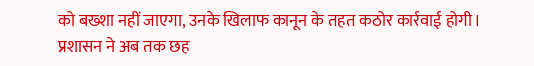को बख्शा नहीं जाएगा, उनके खिलाफ कानून के तहत कठोर कार्रवाई होगी। प्रशासन ने अब तक छह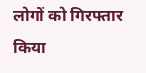लोगों को गिरफ्तार किया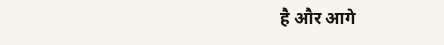है और आगे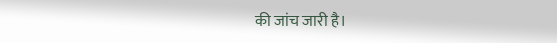की जांच जारी है।